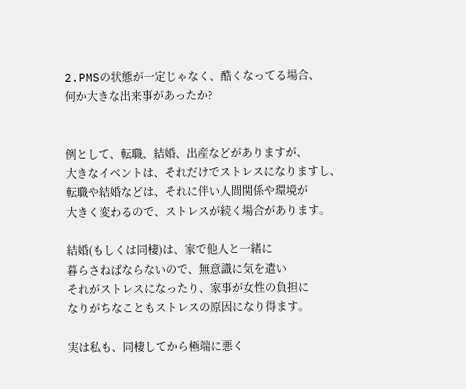2.PMSの状態が一定じゃなく、酷くなってる場合、
何か大きな出来事があったか?


例として、転職、結婚、出産などがありますが、
大きなイベントは、それだけでストレスになりますし、
転職や結婚などは、それに伴い人間関係や環境が
大きく変わるので、ストレスが続く場合があります。

結婚(もしくは同棲)は、家で他人と一緒に
暮らさねばならないので、無意識に気を遣い
それがストレスになったり、家事が女性の負担に
なりがちなこともストレスの原因になり得ます。

実は私も、同棲してから極端に悪く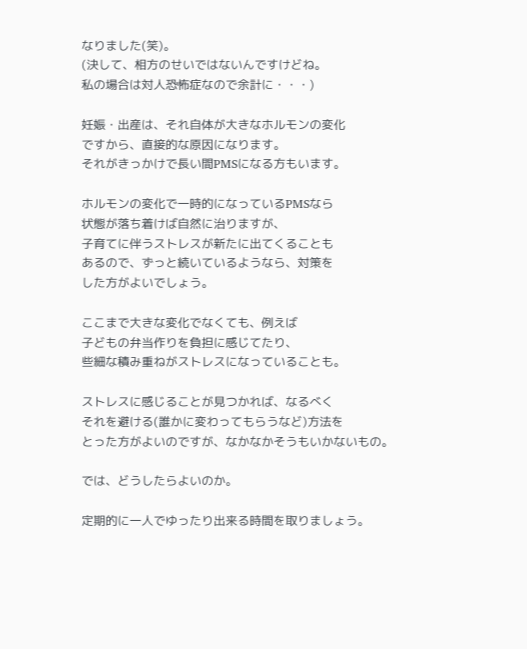なりました(笑)。
(決して、相方のせいではないんですけどね。
私の場合は対人恐怖症なので余計に・・・)

妊娠・出産は、それ自体が大きなホルモンの変化
ですから、直接的な原因になります。
それがきっかけで長い間PMSになる方もいます。

ホルモンの変化で一時的になっているPMSなら
状態が落ち着けば自然に治りますが、
子育てに伴うストレスが新たに出てくることも
あるので、ずっと続いているようなら、対策を
した方がよいでしょう。

ここまで大きな変化でなくても、例えば
子どもの弁当作りを負担に感じてたり、
些細な積み重ねがストレスになっていることも。

ストレスに感じることが見つかれば、なるべく
それを避ける(誰かに変わってもらうなど)方法を
とった方がよいのですが、なかなかそうもいかないもの。

では、どうしたらよいのか。

定期的に一人でゆったり出来る時間を取りましょう。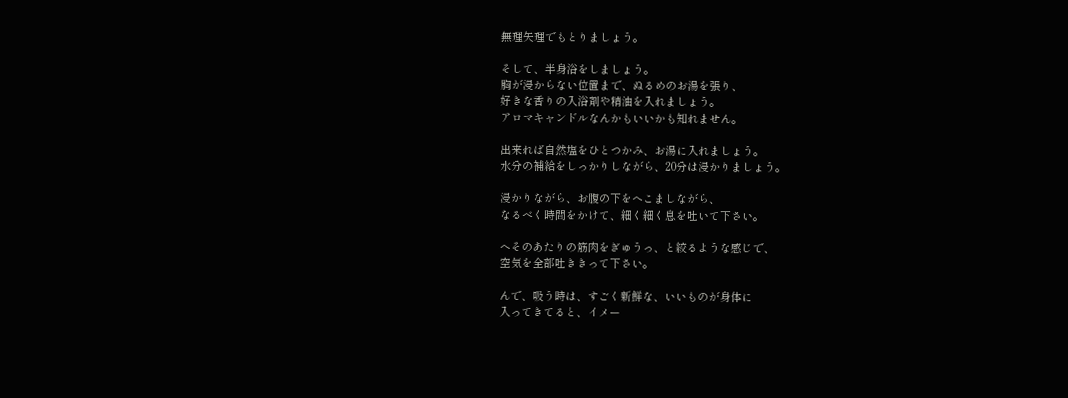無理矢理でもとりましょう。

そして、半身浴をしましょう。
胸が浸からない位置まで、ぬるめのお湯を張り、
好きな香りの入浴剤や精油を入れましょう。
アロマキャンドルなんかもいいかも知れません。

出来れば自然塩をひとつかみ、お湯に入れましょう。
水分の補給をしっかりしながら、20分は浸かりましょう。

浸かりながら、お腹の下をへこましながら、
なるべく時間をかけて、細く細く息を吐いて下さい。

へそのあたりの筋肉をぎゅうっ、と絞るような感じで、
空気を全部吐ききって下さい。

んで、吸う時は、すごく新鮮な、いいものが身体に
入ってきてると、イメー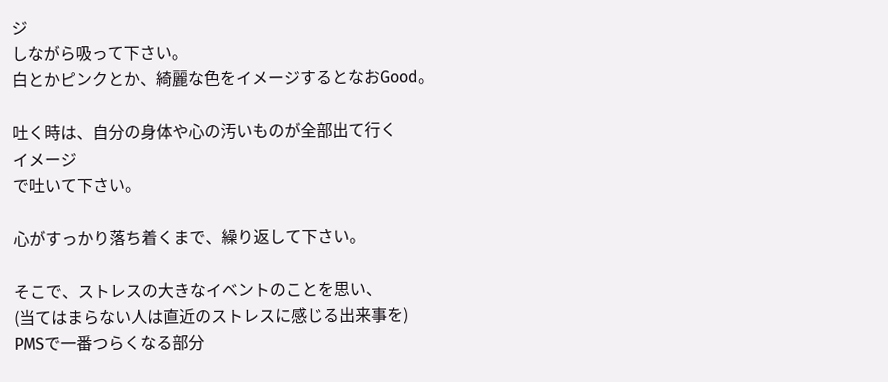ジ
しながら吸って下さい。
白とかピンクとか、綺麗な色をイメージするとなおGood。

吐く時は、自分の身体や心の汚いものが全部出て行く
イメージ
で吐いて下さい。

心がすっかり落ち着くまで、繰り返して下さい。

そこで、ストレスの大きなイベントのことを思い、
(当てはまらない人は直近のストレスに感じる出来事を)
PMSで一番つらくなる部分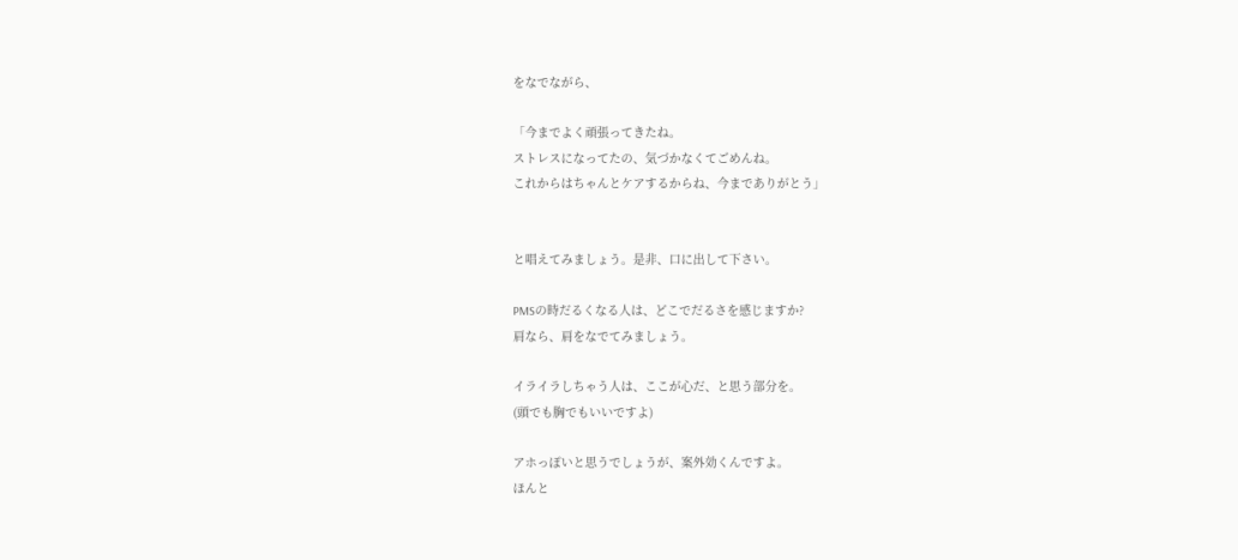をなでながら、

「今までよく頑張ってきたね。
ストレスになってたの、気づかなくてごめんね。
これからはちゃんとケアするからね、今までありがとう」


と唱えてみましょう。是非、口に出して下さい。

PMSの時だるくなる人は、どこでだるさを感じますか?
肩なら、肩をなでてみましょう。

イライラしちゃう人は、ここが心だ、と思う部分を。
(頭でも胸でもいいですよ)

アホっぽいと思うでしょうが、案外効くんですよ。
ほんと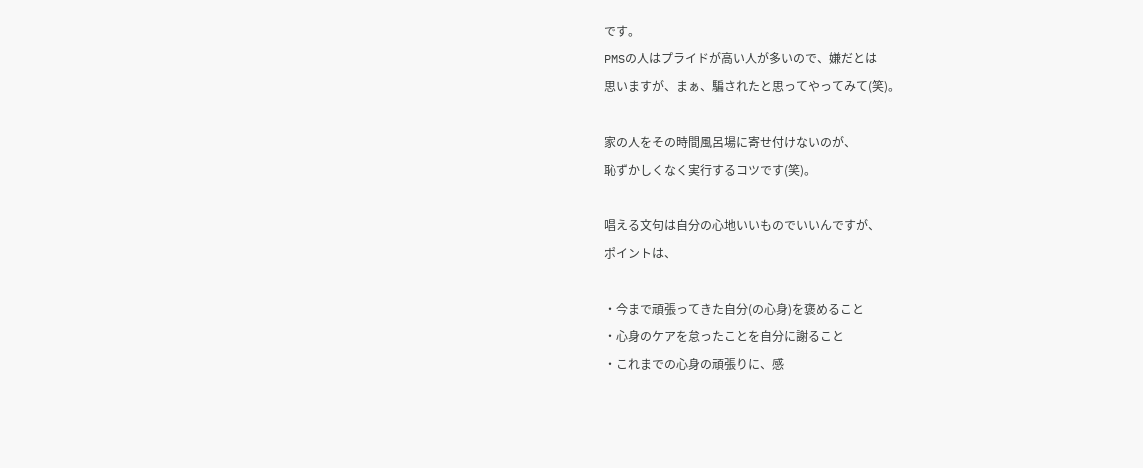です。
PMSの人はプライドが高い人が多いので、嫌だとは
思いますが、まぁ、騙されたと思ってやってみて(笑)。

家の人をその時間風呂場に寄せ付けないのが、
恥ずかしくなく実行するコツです(笑)。

唱える文句は自分の心地いいものでいいんですが、
ポイントは、

・今まで頑張ってきた自分(の心身)を褒めること
・心身のケアを怠ったことを自分に謝ること
・これまでの心身の頑張りに、感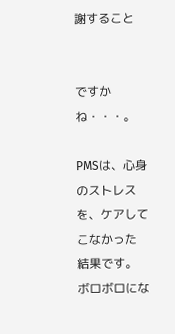謝すること


ですかね・・・。

PMSは、心身のストレスを、ケアしてこなかった
結果です。
ボロボロにな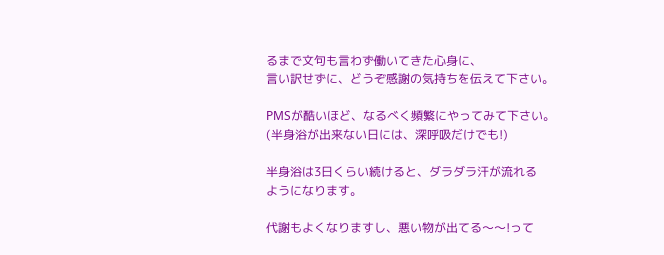るまで文句も言わず働いてきた心身に、
言い訳せずに、どうぞ感謝の気持ちを伝えて下さい。

PMSが酷いほど、なるべく頻繁にやってみて下さい。
(半身浴が出来ない日には、深呼吸だけでも!)

半身浴は3日くらい続けると、ダラダラ汗が流れる
ようになります。

代謝もよくなりますし、悪い物が出てる〜〜!って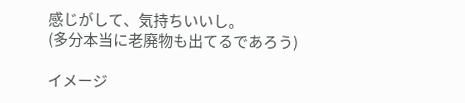感じがして、気持ちいいし。
(多分本当に老廃物も出てるであろう)

イメージ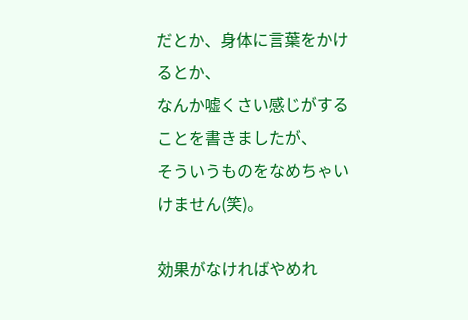だとか、身体に言葉をかけるとか、
なんか嘘くさい感じがすることを書きましたが、
そういうものをなめちゃいけません(笑)。

効果がなければやめれ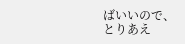ばいいので、
とりあえ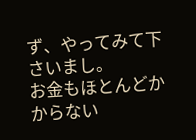ず、やってみて下さいまし。
お金もほとんどかからない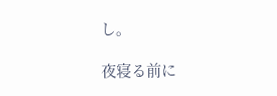し。

夜寝る前に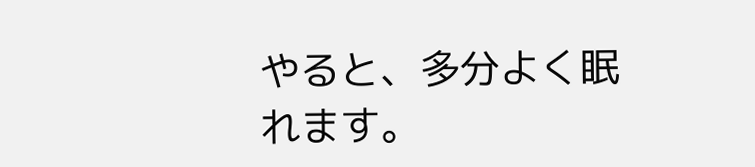やると、多分よく眠れます。